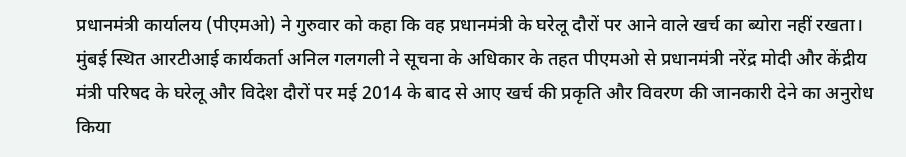प्रधानमंत्री कार्यालय (पीएमओ) ने गुरुवार को कहा कि वह प्रधानमंत्री के घरेलू दौरों पर आने वाले खर्च का ब्योरा नहीं रखता। मुंबई स्थित आरटीआई कार्यकर्ता अनिल गलगली ने सूचना के अधिकार के तहत पीएमओ से प्रधानमंत्री नरेंद्र मोदी और केंद्रीय मंत्री परिषद के घरेलू और विदेश दौरों पर मई 2014 के बाद से आए खर्च की प्रकृति और विवरण की जानकारी देने का अनुरोध किया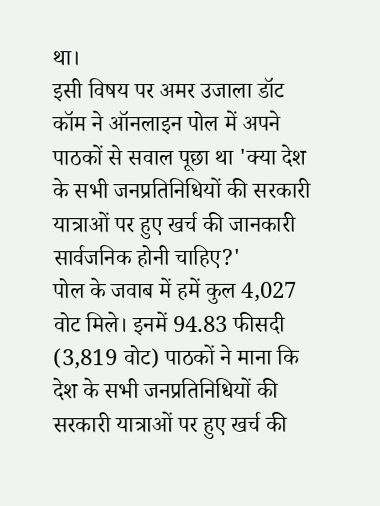था।
इसी विषय पर अमर उजाला डॉट कॉम ने ऑनलाइन पोल में अपने पाठकों से सवाल पूछा था 'क्या देश के सभी जनप्रतिनिधियों की सरकारी यात्राओं पर हुए खर्च की जानकारी सार्वजनिक होनी चाहिए?'
पोल के जवाब में हमें कुल 4,027 वोट मिले। इनमें 94.83 फीसदी (3,819 वोट) पाठकों ने माना कि देश के सभी जनप्रतिनिधियों की सरकारी यात्राओं पर हुए खर्च की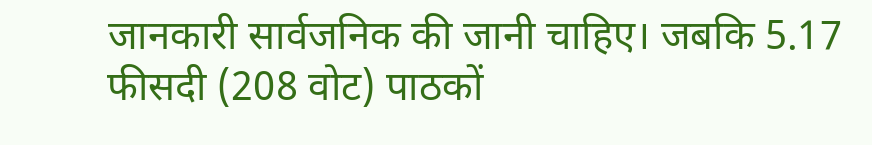जानकारी सार्वजनिक की जानी चाहिए। जबकि 5.17 फीसदी (208 वोट) पाठकों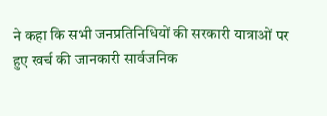ने कहा कि सभी जनप्रतिनिधियों की सरकारी यात्राओं पर हुए खर्च की जानकारी सार्वजनिक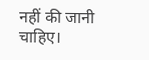नहीं की जानी चाहिए।